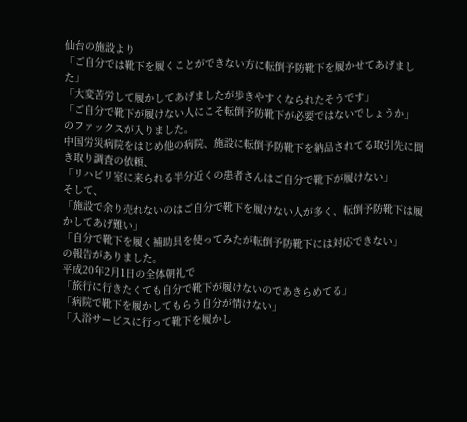仙台の施設より
「ご自分では靴下を履くことができない方に転倒予防靴下を履かせてあげました」
「大変苦労して履かしてあげましたが歩きやすくなられたそうです」
「ご自分で靴下が履けない人にこそ転倒予防靴下が必要ではないでしょうか」
のファックスが入りました。
中国労災病院をはじめ他の病院、施設に転倒予防靴下を納品されてる取引先に聞き取り調査の依頼、
「リハビリ室に来られる半分近くの患者さんはご自分で靴下が履けない」
そして、
「施設で余り売れないのはご自分で靴下を履けない人が多く、転倒予防靴下は履かしてあげ難い」
「自分で靴下を履く補助具を使ってみたが転倒予防靴下には対応できない」
の報告がありました。
平成20年2月1日の全体朝礼で
「旅行に行きたくても自分で靴下が履けないのであきらめてる」
「病院で靴下を履かしてもらう自分が情けない」
「入浴サービスに行って靴下を履かし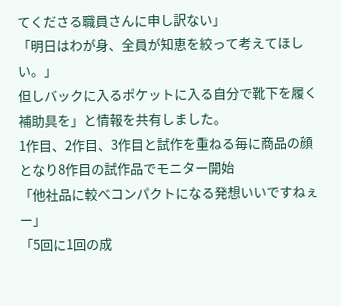てくださる職員さんに申し訳ない」
「明日はわが身、全員が知恵を絞って考えてほしい。」
但しバックに入るポケットに入る自分で靴下を履く補助具を」と情報を共有しました。
1作目、2作目、3作目と試作を重ねる毎に商品の顔となり8作目の試作品でモニター開始
「他社品に較べコンパクトになる発想いいですねぇー」
「5回に1回の成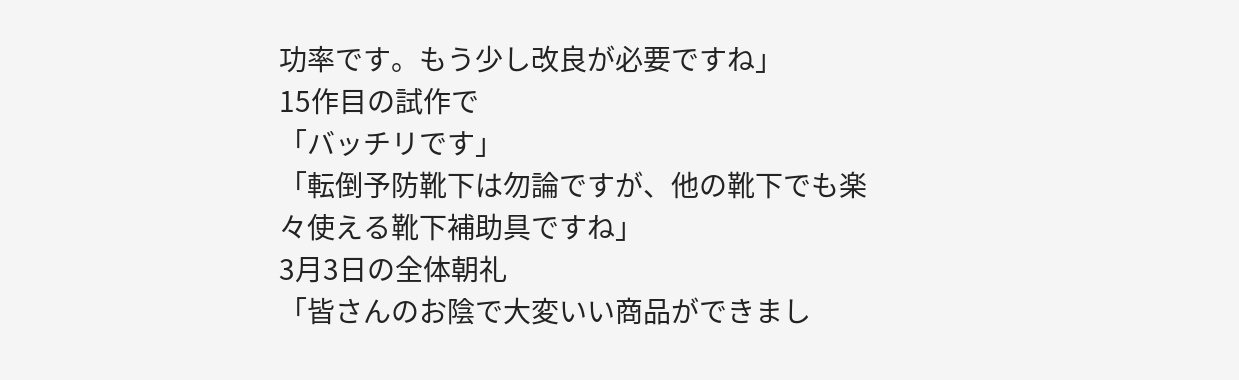功率です。もう少し改良が必要ですね」
15作目の試作で
「バッチリです」
「転倒予防靴下は勿論ですが、他の靴下でも楽々使える靴下補助具ですね」
3月3日の全体朝礼
「皆さんのお陰で大変いい商品ができまし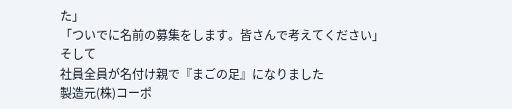た」
「ついでに名前の募集をします。皆さんで考えてください」
そして
社員全員が名付け親で『まごの足』になりました
製造元(株)コーポ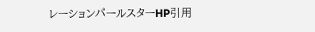レーションパールスターHP引用